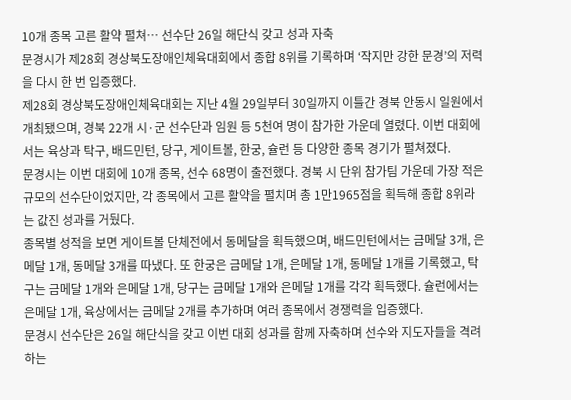10개 종목 고른 활약 펼쳐… 선수단 26일 해단식 갖고 성과 자축
문경시가 제28회 경상북도장애인체육대회에서 종합 8위를 기록하며 ‘작지만 강한 문경’의 저력을 다시 한 번 입증했다.
제28회 경상북도장애인체육대회는 지난 4월 29일부터 30일까지 이틀간 경북 안동시 일원에서 개최됐으며, 경북 22개 시·군 선수단과 임원 등 5천여 명이 참가한 가운데 열렸다. 이번 대회에서는 육상과 탁구, 배드민턴, 당구, 게이트볼, 한궁, 슐런 등 다양한 종목 경기가 펼쳐졌다.
문경시는 이번 대회에 10개 종목, 선수 68명이 출전했다. 경북 시 단위 참가팀 가운데 가장 적은 규모의 선수단이었지만, 각 종목에서 고른 활약을 펼치며 총 1만1965점을 획득해 종합 8위라는 값진 성과를 거뒀다.
종목별 성적을 보면 게이트볼 단체전에서 동메달을 획득했으며, 배드민턴에서는 금메달 3개, 은메달 1개, 동메달 3개를 따냈다. 또 한궁은 금메달 1개, 은메달 1개, 동메달 1개를 기록했고, 탁구는 금메달 1개와 은메달 1개, 당구는 금메달 1개와 은메달 1개를 각각 획득했다. 슐런에서는 은메달 1개, 육상에서는 금메달 2개를 추가하며 여러 종목에서 경쟁력을 입증했다.
문경시 선수단은 26일 해단식을 갖고 이번 대회 성과를 함께 자축하며 선수와 지도자들을 격려하는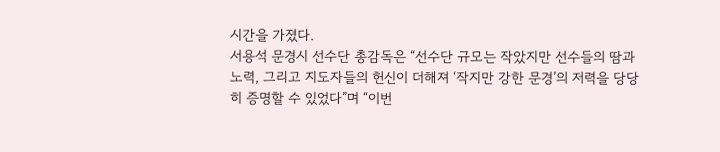시간을 가졌다.
서용석 문경시 선수단 총감독은 “선수단 규모는 작았지만 선수들의 땀과 노력, 그리고 지도자들의 헌신이 더해져 ‘작지만 강한 문경’의 저력을 당당히 증명할 수 있었다”며 “이번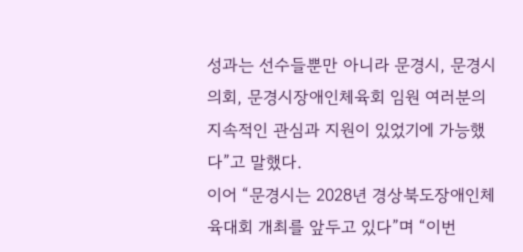성과는 선수들뿐만 아니라 문경시, 문경시의회, 문경시장애인체육회 임원 여러분의 지속적인 관심과 지원이 있었기에 가능했다”고 말했다.
이어 “문경시는 2028년 경상북도장애인체육대회 개최를 앞두고 있다”며 “이번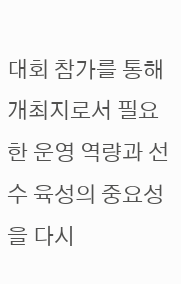대회 참가를 통해 개최지로서 필요한 운영 역량과 선수 육성의 중요성을 다시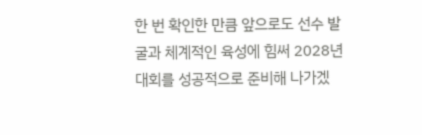한 번 확인한 만큼 앞으로도 선수 발굴과 체계적인 육성에 힘써 2028년 대회를 성공적으로 준비해 나가겠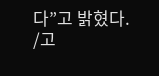다”고 밝혔다.
/고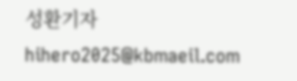성환기자 hihero2025@kbmaeil.com